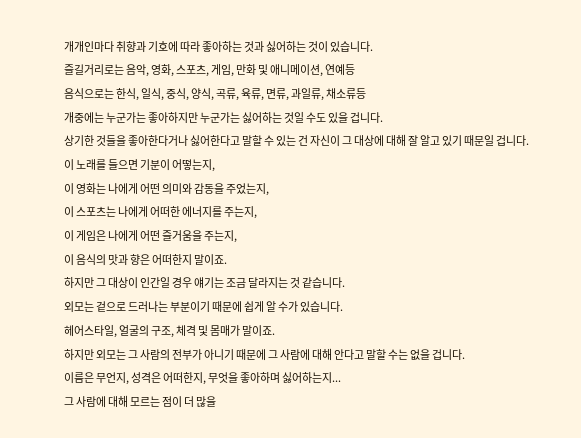개개인마다 취향과 기호에 따라 좋아하는 것과 싫어하는 것이 있습니다.
즐길거리로는 음악, 영화, 스포츠, 게임, 만화 및 애니메이션, 연예등
음식으로는 한식, 일식, 중식, 양식, 곡류, 육류, 면류, 과일류, 채소류등
개중에는 누군가는 좋아하지만 누군가는 싫어하는 것일 수도 있을 겁니다.
상기한 것들을 좋아한다거나 싫어한다고 말할 수 있는 건 자신이 그 대상에 대해 잘 알고 있기 때문일 겁니다.
이 노래를 들으면 기분이 어떻는지,
이 영화는 나에게 어떤 의미와 감동을 주었는지,
이 스포츠는 나에게 어떠한 에너지를 주는지,
이 게임은 나에게 어떤 즐거움을 주는지,
이 음식의 맛과 향은 어떠한지 말이죠.
하지만 그 대상이 인간일 경우 얘기는 조금 달라지는 것 같습니다.
외모는 겉으로 드러나는 부분이기 때문에 쉽게 알 수가 있습니다.
헤어스타일, 얼굴의 구조, 체격 및 몸매가 말이죠.
하지만 외모는 그 사람의 전부가 아니기 때문에 그 사람에 대해 안다고 말할 수는 없을 겁니다.
이름은 무언지, 성격은 어떠한지, 무엇을 좋아하며 싫어하는지...
그 사람에 대해 모르는 점이 더 많을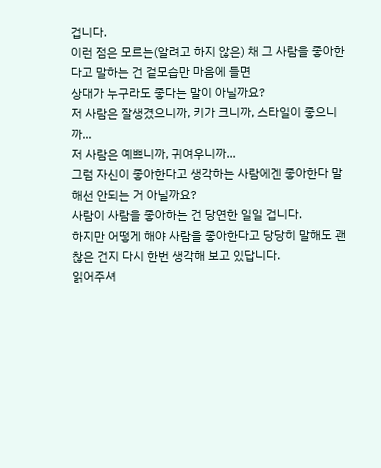겁니다.
이런 점은 모르는(알려고 하지 않은) 채 그 사람을 좋아한다고 말하는 건 겉모습만 마음에 들면
상대가 누구라도 좋다는 말이 아닐까요?
저 사람은 잘생겼으니까, 키가 크니까, 스타일이 좋으니까...
저 사람은 예쁘니까, 귀여우니까...
그럼 자신이 좋아한다고 생각하는 사람에겐 좋아한다 말해선 안되는 거 아닐까요?
사람이 사람을 좋아하는 건 당연한 일일 겁니다.
하지만 어떻게 해야 사람을 좋아한다고 당당히 말해도 괜찮은 건지 다시 한번 생각해 보고 있답니다.
읽어주셔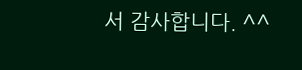서 감사합니다. ^^